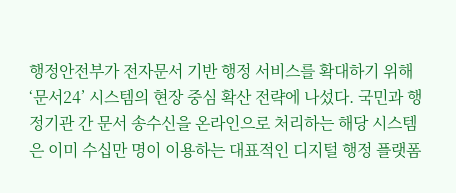행정안전부가 전자문서 기반 행정 서비스를 확대하기 위해 ‘문서24’ 시스템의 현장 중심 확산 전략에 나섰다. 국민과 행정기관 간 문서 송수신을 온라인으로 처리하는 해당 시스템은 이미 수십만 명이 이용하는 대표적인 디지털 행정 플랫폼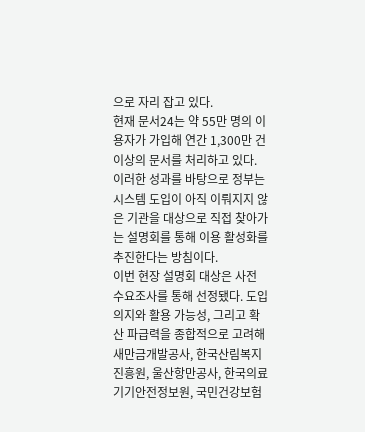으로 자리 잡고 있다.
현재 문서24는 약 55만 명의 이용자가 가입해 연간 1,300만 건 이상의 문서를 처리하고 있다. 이러한 성과를 바탕으로 정부는 시스템 도입이 아직 이뤄지지 않은 기관을 대상으로 직접 찾아가는 설명회를 통해 이용 활성화를 추진한다는 방침이다.
이번 현장 설명회 대상은 사전 수요조사를 통해 선정됐다. 도입 의지와 활용 가능성, 그리고 확산 파급력을 종합적으로 고려해 새만금개발공사, 한국산림복지진흥원, 울산항만공사, 한국의료기기안전정보원, 국민건강보험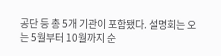공단 등 총 5개 기관이 포함됐다. 설명회는 오는 5월부터 10월까지 순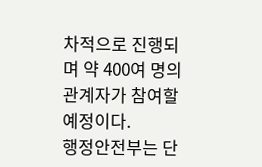차적으로 진행되며 약 400여 명의 관계자가 참여할 예정이다.
행정안전부는 단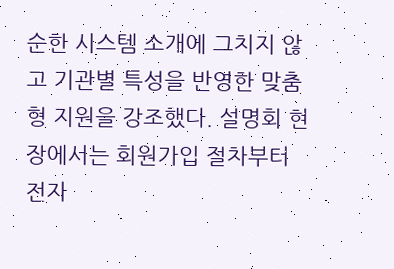순한 시스템 소개에 그치지 않고 기관별 특성을 반영한 맞춤형 지원을 강조했다. 설명회 현장에서는 회원가입 절차부터 전자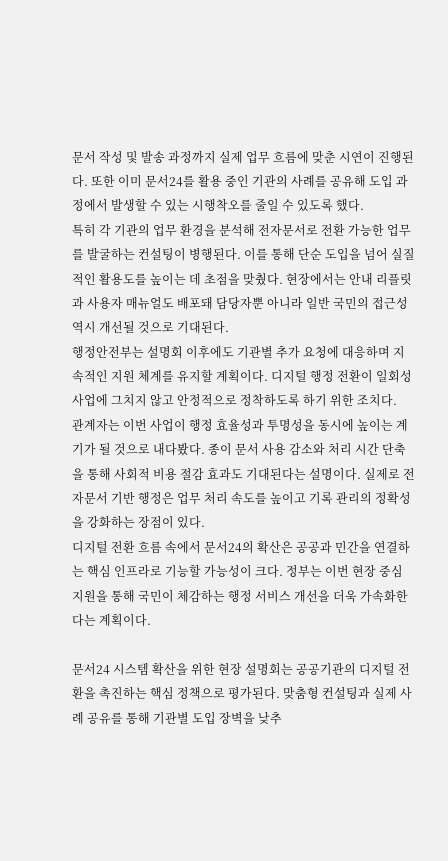문서 작성 및 발송 과정까지 실제 업무 흐름에 맞춘 시연이 진행된다. 또한 이미 문서24를 활용 중인 기관의 사례를 공유해 도입 과정에서 발생할 수 있는 시행착오를 줄일 수 있도록 했다.
특히 각 기관의 업무 환경을 분석해 전자문서로 전환 가능한 업무를 발굴하는 컨설팅이 병행된다. 이를 통해 단순 도입을 넘어 실질적인 활용도를 높이는 데 초점을 맞췄다. 현장에서는 안내 리플릿과 사용자 매뉴얼도 배포돼 담당자뿐 아니라 일반 국민의 접근성 역시 개선될 것으로 기대된다.
행정안전부는 설명회 이후에도 기관별 추가 요청에 대응하며 지속적인 지원 체계를 유지할 계획이다. 디지털 행정 전환이 일회성 사업에 그치지 않고 안정적으로 정착하도록 하기 위한 조치다.
관계자는 이번 사업이 행정 효율성과 투명성을 동시에 높이는 계기가 될 것으로 내다봤다. 종이 문서 사용 감소와 처리 시간 단축을 통해 사회적 비용 절감 효과도 기대된다는 설명이다. 실제로 전자문서 기반 행정은 업무 처리 속도를 높이고 기록 관리의 정확성을 강화하는 장점이 있다.
디지털 전환 흐름 속에서 문서24의 확산은 공공과 민간을 연결하는 핵심 인프라로 기능할 가능성이 크다. 정부는 이번 현장 중심 지원을 통해 국민이 체감하는 행정 서비스 개선을 더욱 가속화한다는 계획이다.

문서24 시스템 확산을 위한 현장 설명회는 공공기관의 디지털 전환을 촉진하는 핵심 정책으로 평가된다. 맞춤형 컨설팅과 실제 사례 공유를 통해 기관별 도입 장벽을 낮추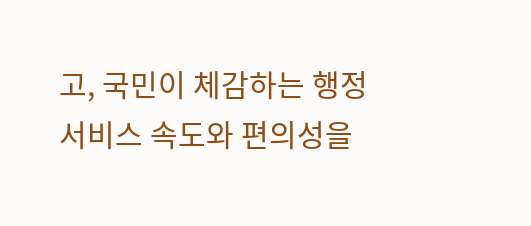고, 국민이 체감하는 행정 서비스 속도와 편의성을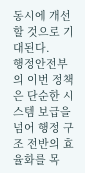동시에 개선할 것으로 기대된다.
행정안전부의 이번 정책은 단순한 시스템 보급을 넘어 행정 구조 전반의 효율화를 목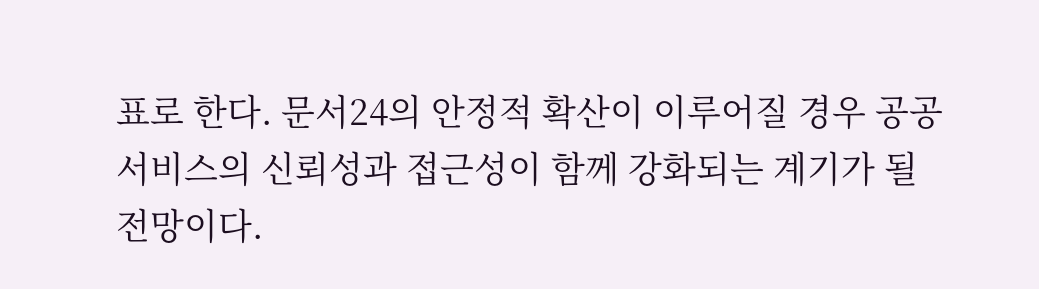표로 한다. 문서24의 안정적 확산이 이루어질 경우 공공서비스의 신뢰성과 접근성이 함께 강화되는 계기가 될 전망이다.